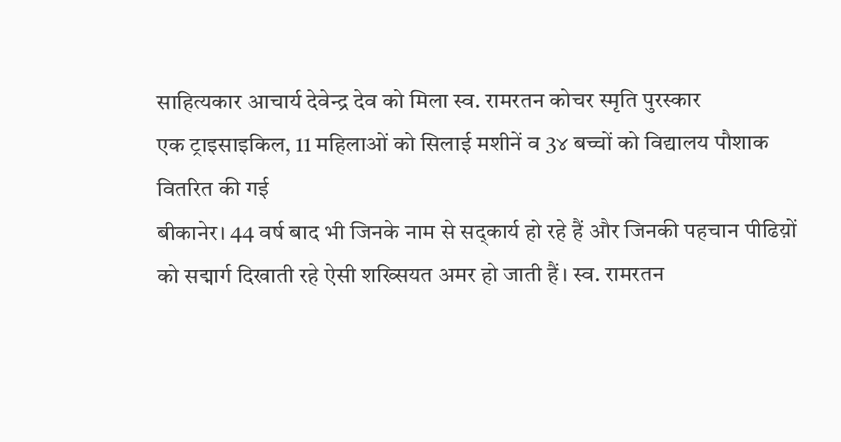साहित्यकार आचार्य देवेन्द्र देव को मिला स्व. रामरतन कोचर स्मृति पुरस्कार
एक ट्राइसाइकिल, 11 महिलाओं को सिलाई मशीनें व 3४ बच्चों को विद्यालय पौशाक वितरित की गई
बीकानेर। 44 वर्ष बाद भी जिनके नाम से सद्कार्य हो रहे हैं और जिनकी पहचान पीढिय़ों को सद्मार्ग दिखाती रहे ऐसी शख्सियत अमर हो जाती हैं। स्व. रामरतन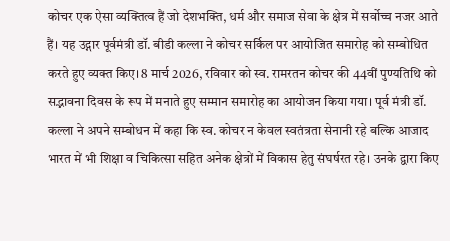कोचर एक ऐसा व्यक्तित्व हैं जो देशभक्ति, धर्म और समाज सेवा के क्षेत्र में सर्वोच्च नजर आते हैं। यह उद्गार पूर्वमंत्री डॉ. बीडी कल्ला ने कोचर सर्किल पर आयोजित समारोह को सम्बोधित करते हुए व्यक्त किए। 8 मार्च 2026, रविवार को स्व. रामरतन कोचर की 44वीं पुण्यतिथि को सद्भावना दिवस के रूप में मनाते हुए सम्मान समारोह का आयोजन किया गया। पूर्व मंत्री डॉ. कल्ला ने अपने सम्बोधन में कहा कि स्व. कोचर न केवल स्वतंत्रता सेनानी रहे बल्कि आजाद भारत में भी शिक्षा व चिकित्सा सहित अनेक क्षेत्रों में विकास हेतु संघर्षरत रहे। उनके द्वारा किए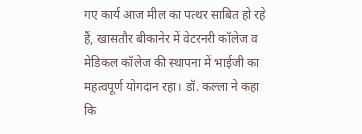गए कार्य आज मील का पत्थर साबित हो रहे हैं, खासतौर बीकानेर में वेटरनरी कॉलेज व मेडिकल कॉलेज की स्थापना में भाईजी का महत्वपूर्ण योगदान रहा। डॉ. कल्ला ने कहा कि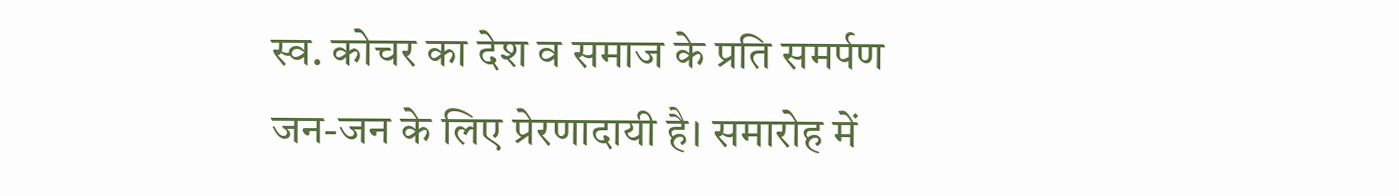स्व. कोचर का देश व समाज के प्रति समर्पण जन-जन के लिए प्रेरणादायी है। समारोह में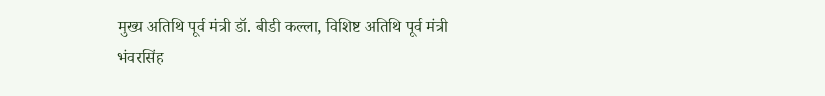मुख्य अतिथि पूर्व मंत्री डॉ. बीडी कल्ला, विशिष्ट अतिथि पूर्व मंत्री भंवरसिंह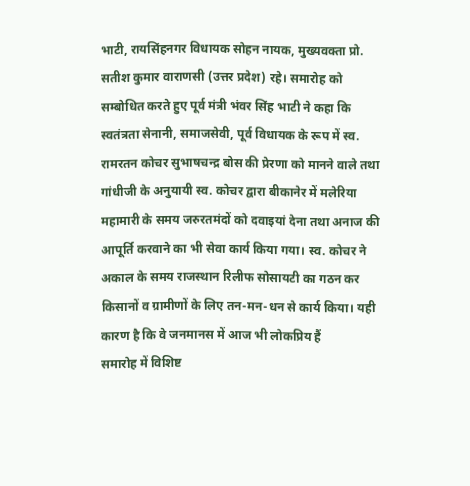भाटी, रायसिंहनगर विधायक सोहन नायक, मुख्यवक्ता प्रो. सतीश कुमार वाराणसी (उत्तर प्रदेश) रहे। समारोह को सम्बोधित करते हुए पूर्व मंत्री भंवर सिंह भाटी ने कहा कि स्वतंत्रता सेनानी, समाजसेवी, पूर्व विधायक के रूप में स्व. रामरतन कोचर सुभाषचन्द्र बोस की प्रेरणा को मानने वाले तथा गांधीजी के अनुयायी स्व. कोचर द्वारा बीकानेर में मलेरिया महामारी के समय जरुरतमंदों को दवाइयां देना तथा अनाज की आपूर्ति करवाने का भी सेवा कार्य किया गया। स्व. कोचर ने अकाल के समय राजस्थान रिलीफ सोसायटी का गठन कर किसानों व ग्रामीणों के लिए तन-मन-धन से कार्य किया। यही कारण है कि वे जनमानस में आज भी लोकप्रिय हैं
समारोह में विशिष्ट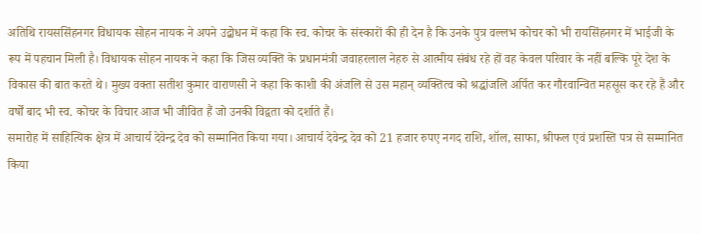अतिथि रायससिंहनगर विधायक सोहन नायक ने अपने उद्बोधन में कहा कि स्व. कोचर के संस्कारों की ही देन है कि उनके पुत्र वल्लभ कोचर को भी रायसिंहनगर में भाईजी के रूप में पहचान मिली है। विधायक सोहन नायक ने कहा कि जिस व्यक्ति के प्रधानमंत्री जवाहरलाल नेहरु से आत्मीय संबंध रहे हों वह केवल परिवार के नहीं बल्कि पूरे देश के विकास की बात करते थे। मुख्य वक्ता सतीश कुमार वाराणसी ने कहा कि काशी की अंजलि से उस महान् व्यक्तित्व को श्रद्धांजलि अर्पित कर गौरवान्वित महसूस कर रहे हैं और वर्षों बाद भी स्व. कोचर के विचार आज भी जीवित हैं जो उनकी विद्वता को दर्शाते हैं।
समारोह में साहित्यिक क्षेत्र में आचार्य देवेन्द्र देव को सम्मानित किया गया। आचार्य देवेन्द्र देव को 21 हजार रुपए नगद राशि, शॉल, साफा, श्रीफल एवं प्रशस्ति पत्र से सम्मानित किया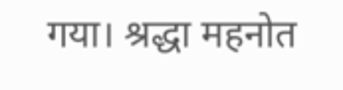गया। श्रद्धा महनोत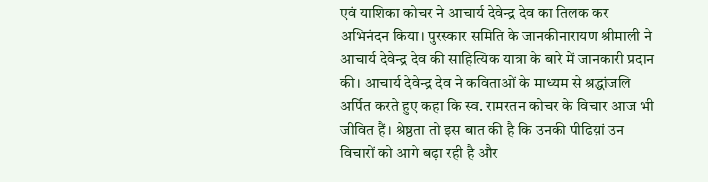एवं याशिका कोचर ने आचार्य देवेन्द्र देव का तिलक कर अभिनंदन किया। पुरस्कार समिति के जानकीनारायण श्रीमाली ने आचार्य देवेन्द्र देव की साहित्यिक यात्रा के बारे में जानकारी प्रदान की। आचार्य देवेन्द्र देव ने कविताओं के माध्यम से श्रद्धांजलि अर्पित करते हुए कहा कि स्व. रामरतन कोचर के विचार आज भी जीवित हैं। श्रेष्ठता तो इस बात की है कि उनकी पीढिय़ां उन विचारों को आगे बढ़ा रही है और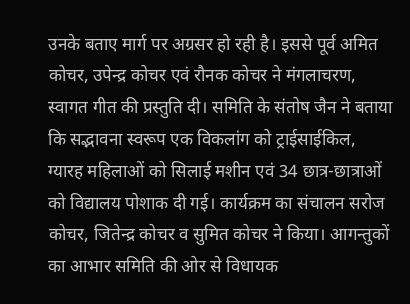उनके बताए मार्ग पर अग्रसर हो रही है। इससे पूर्व अमित कोचर, उपेन्द्र कोचर एवं रौनक कोचर ने मंगलाचरण, स्वागत गीत की प्रस्तुति दी। समिति के संतोष जैन ने बताया कि सद्भावना स्वरूप एक विकलांग को ट्राईसाईकिल, ग्यारह महिलाओं को सिलाई मशीन एवं 34 छात्र-छात्राओं को विद्यालय पोशाक दी गई। कार्यक्रम का संचालन सरोज कोचर, जितेन्द्र कोचर व सुमित कोचर ने किया। आगन्तुकों का आभार समिति की ओर से विधायक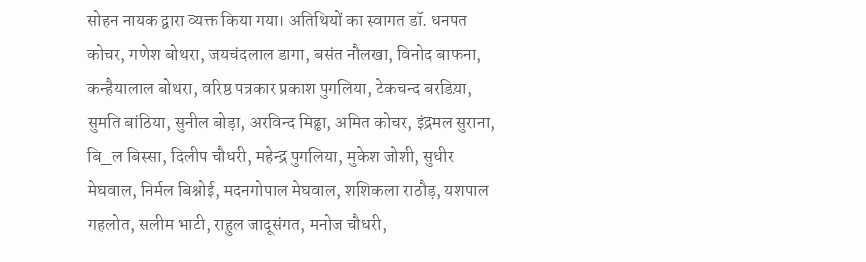सोहन नायक द्वारा व्यक्त किया गया। अतिथियों का स्वागत डॉ. धनपत कोचर, गणेश बोथरा, जयचंदलाल डागा, बसंत नौलखा, विनोद बाफना, कन्हैयालाल बोथरा, वरिष्ठ पत्रकार प्रकाश पुगलिया, टेकचन्द बरडिय़ा, सुमति बांठिया, सुनील बोड़ा, अरविन्द मिढ्ढा, अमित कोचर, इंद्रमल सुराना, बि_ल बिस्सा, दिलीप चौधरी, महेन्द्र पुगलिया, मुकेश जोशी, सुधीर मेघवाल, निर्मल बिश्नोई, मदनगोपाल मेघवाल, शशिकला राठौड़, यशपाल गहलोत, सलीम भाटी, राहुल जादूसंगत, मनोज चौधरी,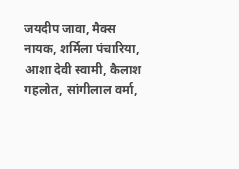जयदीप जावा, मैक्स नायक, शर्मिला पंचारिया, आशा देवी स्वामी, कैलाश गहलोत, सांगीलाल वर्मा,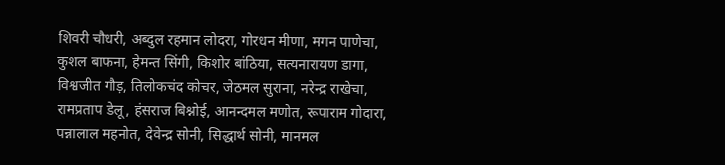शिवरी चौधरी, अब्दुल रहमान लोदरा, गोरधन मीणा, मगन पाणेचा, कुशल बाफना, हेमन्त सिंगी, किशोर बांठिया, सत्यनारायण डागा, विश्वजीत गौड़, तिलोकचंद कोचर, जेठमल सुराना, नरेन्द्र राखेचा, रामप्रताप डेलू, हंसराज बिश्नोई, आनन्दमल मणोत, रूपाराम गोदारा, पन्नालाल महनोत, देवेन्द्र सोनी, सिद्धार्थ सोनी, मानमल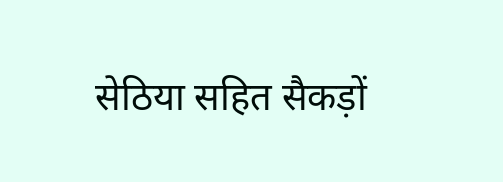सेठिया सहित सैकड़ों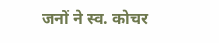जनों ने स्व. कोचर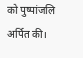को पुष्पांजलि अर्पित की।